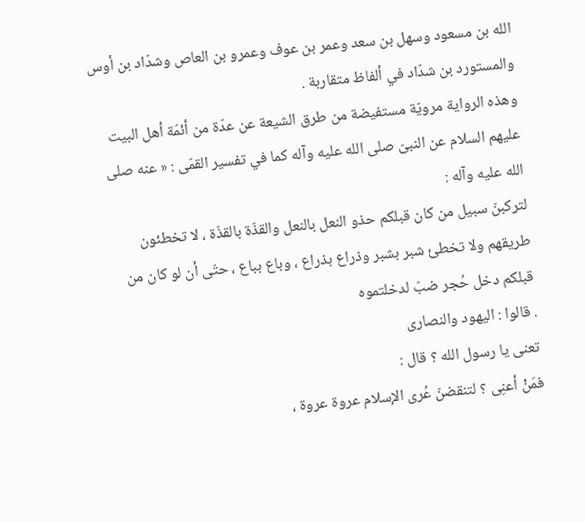الله بن مسعود وسهل بن سعد وعمر بن عوف وعمرو بن العاص وشدّاد بن أوس والمستورد بن شدّاد في ألفاظ متقاربة .
وهذه الرواية مرويّة مستفيضة من طرق الشيعة عن عدّة من أئمّة أهل البيت عليهم السلام عن النبىّ صلى الله عليه وآله كما في تفسير القمّى : « عنه صلى الله عليه وآله :
لتركبنّ سبيل من كان قبلكم حذو النعل بالنعل والقذّة بالقذّة ، لا تخطئون طريقهم ولا تخطئ شبر بشبر وذراع بذراع ، وباع بباع ، حتّى أن لو كان من قبلكم دخل حُجر ضبّ لدخلتموه
. قالوا : اليهود والنصارى
تعنى يا رسول الله ؟ قال :
فمَنْ أعنِى ؟ لتنقضنّ عُرى الإسلام عروة عروة ،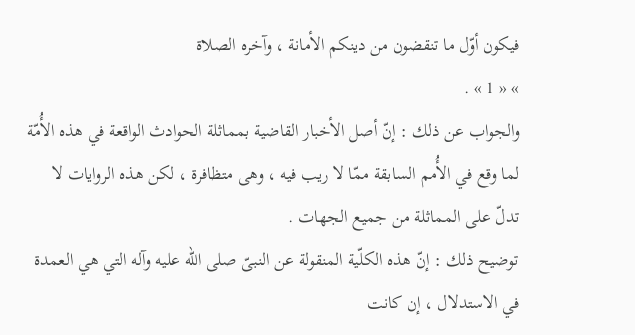فيكون أوّل ما تنقضون من دينكم الأمانة ، وآخره الصلاة
» « 1 » .
والجواب عن ذلك : إنّ أصل الأخبار القاضية بمماثلة الحوادث الواقعة في هذه الأُمّة لما وقع في الأُمم السابقة ممّا لا ريب فيه ، وهى متظافرة ، لكن هذه الروايات لا تدلّ على المماثلة من جميع الجهات .
توضيح ذلك : إنّ هذه الكلّية المنقولة عن النبىّ صلى الله عليه وآله التي هي العمدة في الاستدلال ، إن كانت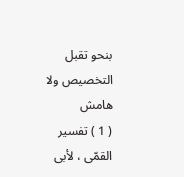بنحو تقبل التخصيص ولا
هامش
( 1 ) تفسير القمّى ، لأبى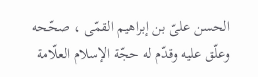الحسن علىّ بن إبراهيم القمّى ، صحّحه وعلّق عليه وقدّم له حجّة الإسلام العلّامة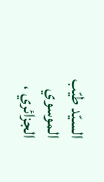السيّد طيّب الموسوي الجزائري ،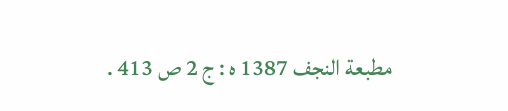مطبعة النجف 1387 ه : ج 2 ص 413 .